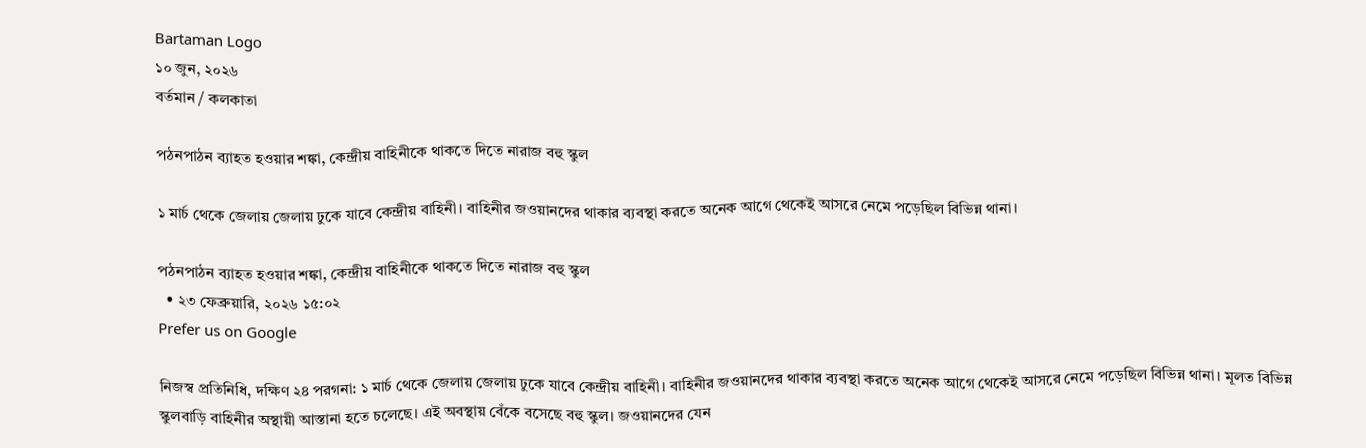Bartaman Logo
১০ জুন, ২০২৬
বর্তমান / কলকাতা

পঠনপাঠন ব্যাহত হওয়ার শঙ্কা, কেন্দ্রীয় বাহিনীকে থাকতে দিতে নারাজ বহু স্কুল

১ মার্চ থেকে জেলায় জেলায় ঢুকে যাবে কেন্দ্রীয় বাহিনী। বাহিনীর জওয়ানদের থাকার ব্যবস্থা করতে অনেক আগে থেকেই আসরে নেমে পড়েছিল বিভিন্ন থানা।

পঠনপাঠন ব্যাহত হওয়ার শঙ্কা, কেন্দ্রীয় বাহিনীকে থাকতে দিতে নারাজ বহু স্কুল
  • ২৩ ফেব্রুয়ারি, ২০২৬ ১৫:০২
Prefer us on Google

নিজস্ব প্রতিনিধি, দক্ষিণ ২৪ পরগনা: ১ মার্চ থেকে জেলায় জেলায় ঢুকে যাবে কেন্দ্রীয় বাহিনী। বাহিনীর জওয়ানদের থাকার ব্যবস্থা করতে অনেক আগে থেকেই আসরে নেমে পড়েছিল বিভিন্ন থানা। মূলত বিভিন্ন স্কুলবাড়ি বাহিনীর অস্থায়ী আস্তানা হতে চলেছে। এই অবস্থায় বেঁকে বসেছে বহু স্কুল। জওয়ানদের যেন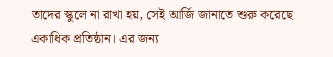তাদের স্কুলে না রাখা হয়, সেই আর্জি জানাতে শুরু করেছে একাধিক প্রতিষ্ঠান। এর জন্য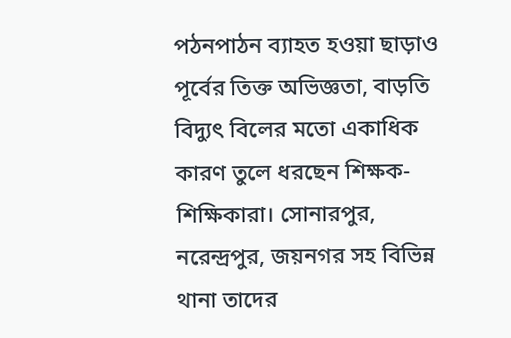পঠনপাঠন ব্যাহত হওয়া ছাড়াও পূর্বের তিক্ত অভিজ্ঞতা, বাড়তি বিদ্যুৎ বিলের মতো একাধিক কারণ তুলে ধরছেন শিক্ষক- শিক্ষিকারা। সোনারপুর, নরেন্দ্রপুর, জয়নগর সহ বিভিন্ন থানা তাদের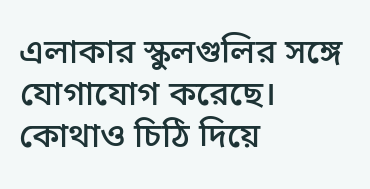এলাকার স্কুলগুলির সঙ্গে যোগাযোগ করেছে। কোথাও চিঠি দিয়ে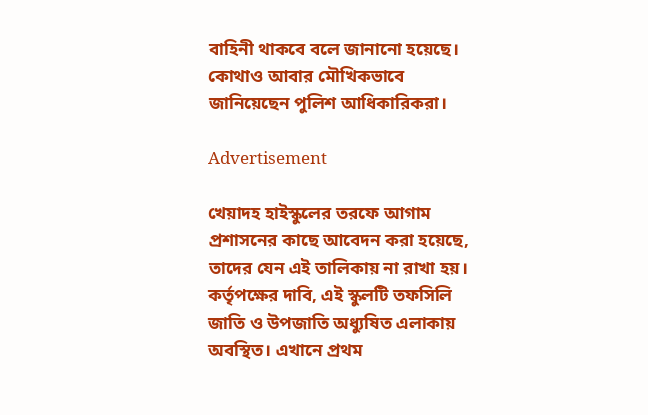বাহিনী থাকবে বলে জানানো হয়েছে। কোথাও আবার মৌখিকভাবে জানিয়েছেন পুলিশ আধিকারিকরা।

Advertisement

খেয়াদহ হাইস্কুলের তরফে আগাম প্রশাসনের কাছে আবেদন করা হয়েছে, তাদের যেন এই তালিকায় না রাখা হয়। কর্তৃপক্ষের দাবি, এই স্কুলটি তফসিলি জাতি ও উপজাতি অধ্যুষিত এলাকায় অবস্থিত। এখানে প্রথম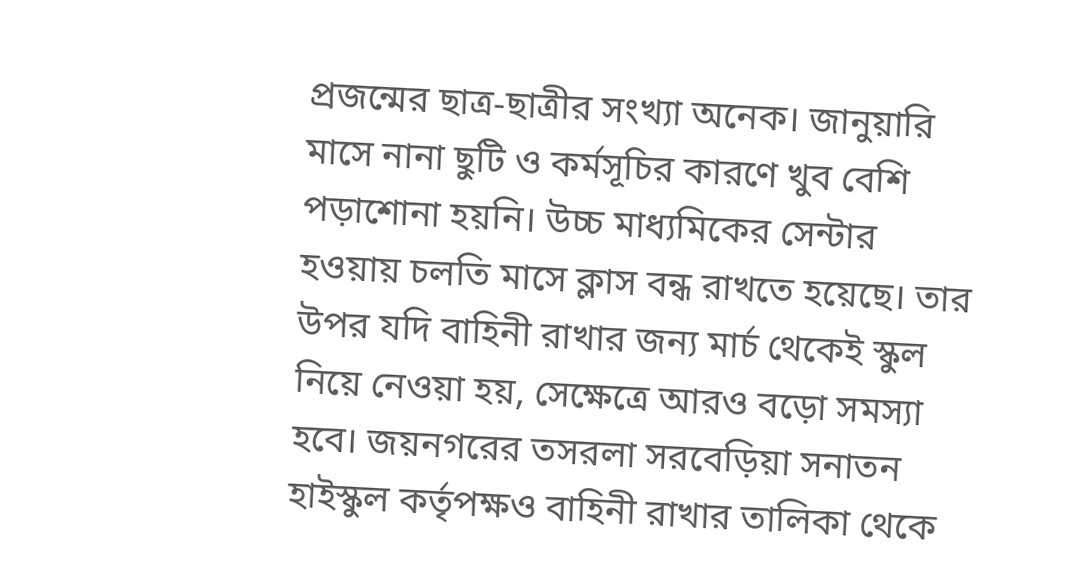প্রজন্মের ছাত্র-ছাত্রীর সংখ্যা অনেক। জানুয়ারি মাসে নানা ছুটি ও কর্মসূচির কারণে খুব বেশি পড়াশোনা হয়নি। উচ্চ মাধ্যমিকের সেন্টার হওয়ায় চলতি মাসে ক্লাস বন্ধ রাখতে হয়েছে। তার উপর যদি বাহিনী রাখার জন্য মার্চ থেকেই স্কুল নিয়ে নেওয়া হয়, সেক্ষেত্রে আরও বড়ো সমস্যা হবে। জয়নগরের তসরলা সরবেড়িয়া সনাতন হাইস্কুল কর্তৃপক্ষও বাহিনী রাখার তালিকা থেকে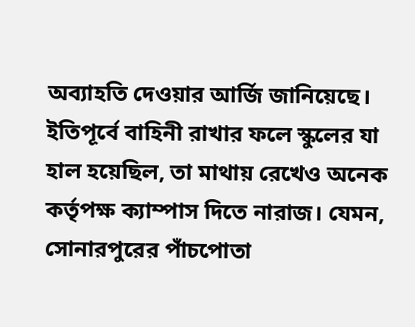অব্যাহতি দেওয়ার আর্জি জানিয়েছে।
ইতিপূর্বে বাহিনী রাখার ফলে স্কুলের যা হাল হয়েছিল, তা মাথায় রেখেও অনেক কর্তৃপক্ষ ক্যাম্পাস দিতে নারাজ। যেমন, সোনারপুরের পাঁচপোতা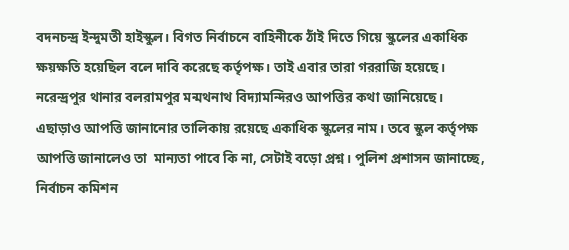বদনচন্দ্র ইন্দুমতী হাইস্কুল। বিগত নির্বাচনে বাহিনীকে ঠাঁই দিতে গিয়ে স্কুলের একাধিক ক্ষয়ক্ষতি হয়েছিল বলে দাবি করেছে কর্তৃপক্ষ। তাই এবার তারা গররাজি হয়েছে। নরেন্দ্রপুর থানার বলরামপুর মন্মথনাথ বিদ্যামন্দিরও আপত্তির কথা জানিয়েছে। এছাড়াও আপত্তি জানানোর তালিকায় রয়েছে একাধিক স্কুলের নাম। তবে স্কুল কর্তৃপক্ষ আপত্তি জানালেও তা  মান্যতা পাবে কি না, সেটাই বড়ো প্রশ্ন। পুলিশ প্রশাসন জানাচ্ছে, নির্বাচন কমিশন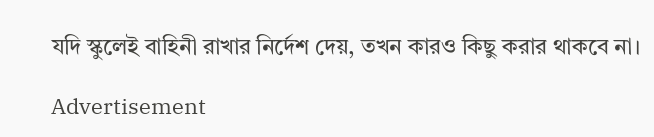যদি স্কুলেই বাহিনী রাখার নির্দেশ দেয়, তখন কারও কিছু করার থাকবে না।

Advertisement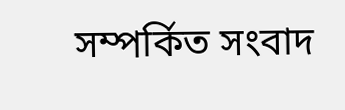সম্পর্কিত সংবাদ